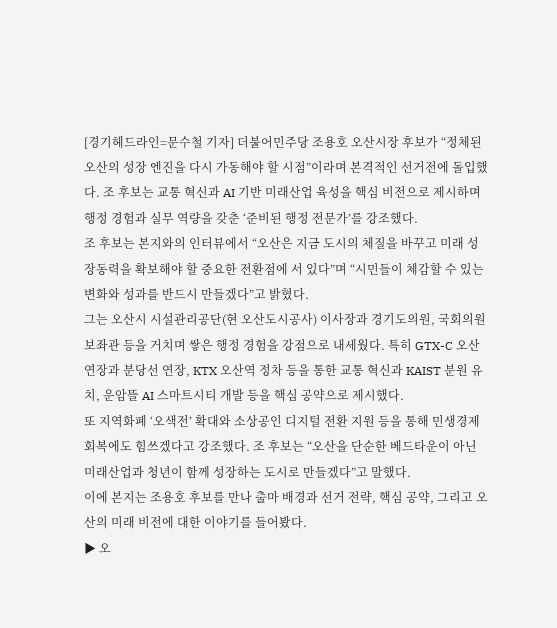[경기헤드라인=문수철 기자] 더불어민주당 조용호 오산시장 후보가 “정체된 오산의 성장 엔진을 다시 가동해야 할 시점”이라며 본격적인 선거전에 돌입했다. 조 후보는 교통 혁신과 AI 기반 미래산업 육성을 핵심 비전으로 제시하며 행정 경험과 실무 역량을 갖춘 ‘준비된 행정 전문가’를 강조했다.
조 후보는 본지와의 인터뷰에서 “오산은 지금 도시의 체질을 바꾸고 미래 성장동력을 확보해야 할 중요한 전환점에 서 있다”며 “시민들이 체감할 수 있는 변화와 성과를 반드시 만들겠다”고 밝혔다.
그는 오산시 시설관리공단(현 오산도시공사) 이사장과 경기도의원, 국회의원 보좌관 등을 거치며 쌓은 행정 경험을 강점으로 내세웠다. 특히 GTX-C 오산 연장과 분당선 연장, KTX 오산역 정차 등을 통한 교통 혁신과 KAIST 분원 유치, 운암뜰 AI 스마트시티 개발 등을 핵심 공약으로 제시했다.
또 지역화폐 ‘오색전’ 확대와 소상공인 디지털 전환 지원 등을 통해 민생경제 회복에도 힘쓰겠다고 강조했다. 조 후보는 “오산을 단순한 베드타운이 아닌 미래산업과 청년이 함께 성장하는 도시로 만들겠다”고 말했다.
이에 본지는 조용호 후보를 만나 출마 배경과 선거 전략, 핵심 공약, 그리고 오산의 미래 비전에 대한 이야기를 들어봤다.
▶ 오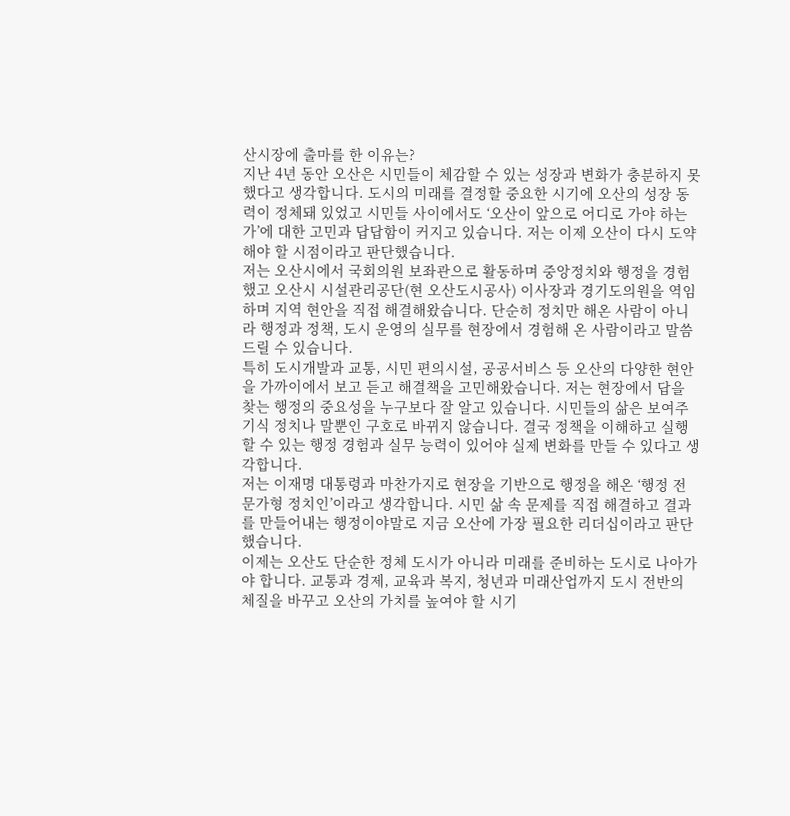산시장에 출마를 한 이유는?
지난 4년 동안 오산은 시민들이 체감할 수 있는 성장과 변화가 충분하지 못했다고 생각합니다. 도시의 미래를 결정할 중요한 시기에 오산의 성장 동력이 정체돼 있었고 시민들 사이에서도 ‘오산이 앞으로 어디로 가야 하는가’에 대한 고민과 답답함이 커지고 있습니다. 저는 이제 오산이 다시 도약해야 할 시점이라고 판단했습니다.
저는 오산시에서 국회의원 보좌관으로 활동하며 중앙정치와 행정을 경험했고 오산시 시설관리공단(현 오산도시공사) 이사장과 경기도의원을 역임하며 지역 현안을 직접 해결해왔습니다. 단순히 정치만 해온 사람이 아니라 행정과 정책, 도시 운영의 실무를 현장에서 경험해 온 사람이라고 말씀드릴 수 있습니다.
특히 도시개발과 교통, 시민 편의시설, 공공서비스 등 오산의 다양한 현안을 가까이에서 보고 듣고 해결책을 고민해왔습니다. 저는 현장에서 답을 찾는 행정의 중요성을 누구보다 잘 알고 있습니다. 시민들의 삶은 보여주기식 정치나 말뿐인 구호로 바뀌지 않습니다. 결국 정책을 이해하고 실행할 수 있는 행정 경험과 실무 능력이 있어야 실제 변화를 만들 수 있다고 생각합니다.
저는 이재명 대통령과 마찬가지로 현장을 기반으로 행정을 해온 ‘행정 전문가형 정치인’이라고 생각합니다. 시민 삶 속 문제를 직접 해결하고 결과를 만들어내는 행정이야말로 지금 오산에 가장 필요한 리더십이라고 판단했습니다.
이제는 오산도 단순한 정체 도시가 아니라 미래를 준비하는 도시로 나아가야 합니다. 교통과 경제, 교육과 복지, 청년과 미래산업까지 도시 전반의 체질을 바꾸고 오산의 가치를 높여야 할 시기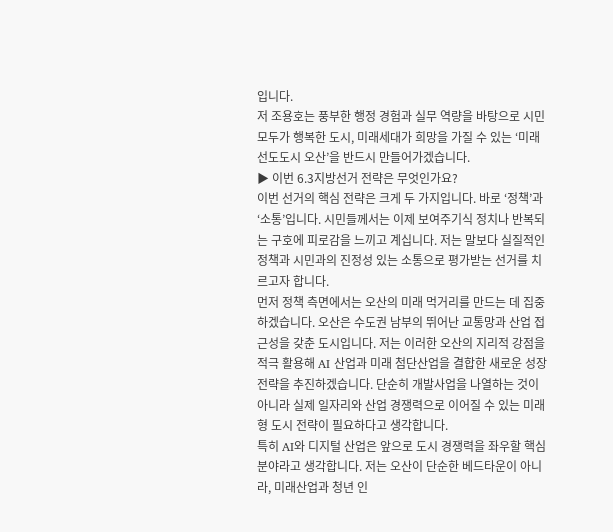입니다.
저 조용호는 풍부한 행정 경험과 실무 역량을 바탕으로 시민 모두가 행복한 도시, 미래세대가 희망을 가질 수 있는 ‘미래 선도도시 오산’을 반드시 만들어가겠습니다.
▶ 이번 6.3지방선거 전략은 무엇인가요?
이번 선거의 핵심 전략은 크게 두 가지입니다. 바로 ‘정책’과 ‘소통’입니다. 시민들께서는 이제 보여주기식 정치나 반복되는 구호에 피로감을 느끼고 계십니다. 저는 말보다 실질적인 정책과 시민과의 진정성 있는 소통으로 평가받는 선거를 치르고자 합니다.
먼저 정책 측면에서는 오산의 미래 먹거리를 만드는 데 집중하겠습니다. 오산은 수도권 남부의 뛰어난 교통망과 산업 접근성을 갖춘 도시입니다. 저는 이러한 오산의 지리적 강점을 적극 활용해 AI 산업과 미래 첨단산업을 결합한 새로운 성장 전략을 추진하겠습니다. 단순히 개발사업을 나열하는 것이 아니라 실제 일자리와 산업 경쟁력으로 이어질 수 있는 미래형 도시 전략이 필요하다고 생각합니다.
특히 AI와 디지털 산업은 앞으로 도시 경쟁력을 좌우할 핵심 분야라고 생각합니다. 저는 오산이 단순한 베드타운이 아니라, 미래산업과 청년 인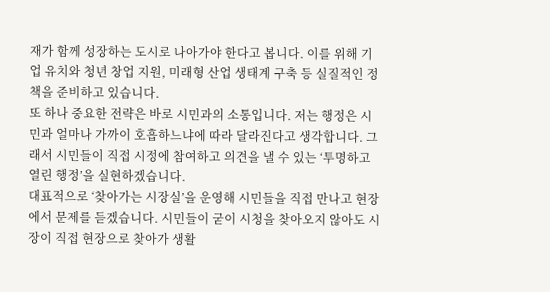재가 함께 성장하는 도시로 나아가야 한다고 봅니다. 이를 위해 기업 유치와 청년 창업 지원, 미래형 산업 생태계 구축 등 실질적인 정책을 준비하고 있습니다.
또 하나 중요한 전략은 바로 시민과의 소통입니다. 저는 행정은 시민과 얼마나 가까이 호흡하느냐에 따라 달라진다고 생각합니다. 그래서 시민들이 직접 시정에 참여하고 의견을 낼 수 있는 ‘투명하고 열린 행정’을 실현하겠습니다.
대표적으로 ‘찾아가는 시장실’을 운영해 시민들을 직접 만나고 현장에서 문제를 듣겠습니다. 시민들이 굳이 시청을 찾아오지 않아도 시장이 직접 현장으로 찾아가 생활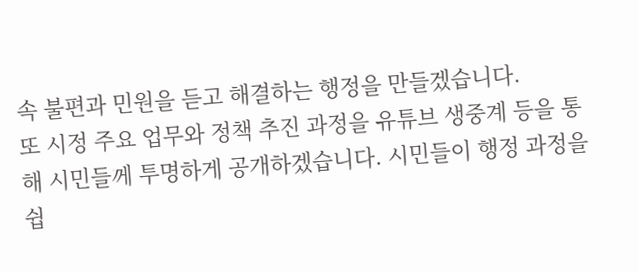속 불편과 민원을 듣고 해결하는 행정을 만들겠습니다.
또 시정 주요 업무와 정책 추진 과정을 유튜브 생중계 등을 통해 시민들께 투명하게 공개하겠습니다. 시민들이 행정 과정을 쉽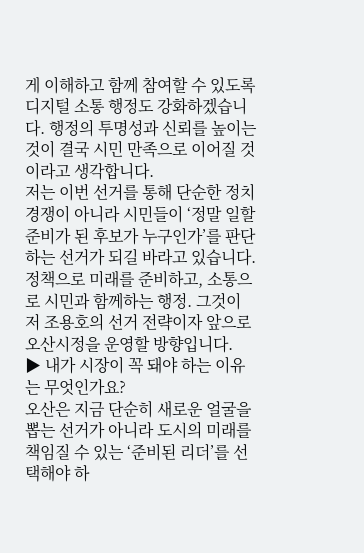게 이해하고 함께 참여할 수 있도록 디지털 소통 행정도 강화하겠습니다. 행정의 투명성과 신뢰를 높이는 것이 결국 시민 만족으로 이어질 것이라고 생각합니다.
저는 이번 선거를 통해 단순한 정치 경쟁이 아니라 시민들이 ‘정말 일할 준비가 된 후보가 누구인가’를 판단하는 선거가 되길 바라고 있습니다. 정책으로 미래를 준비하고, 소통으로 시민과 함께하는 행정. 그것이 저 조용호의 선거 전략이자 앞으로 오산시정을 운영할 방향입니다.
▶ 내가 시장이 꼭 돼야 하는 이유는 무엇인가요?
오산은 지금 단순히 새로운 얼굴을 뽑는 선거가 아니라 도시의 미래를 책임질 수 있는 ‘준비된 리더’를 선택해야 하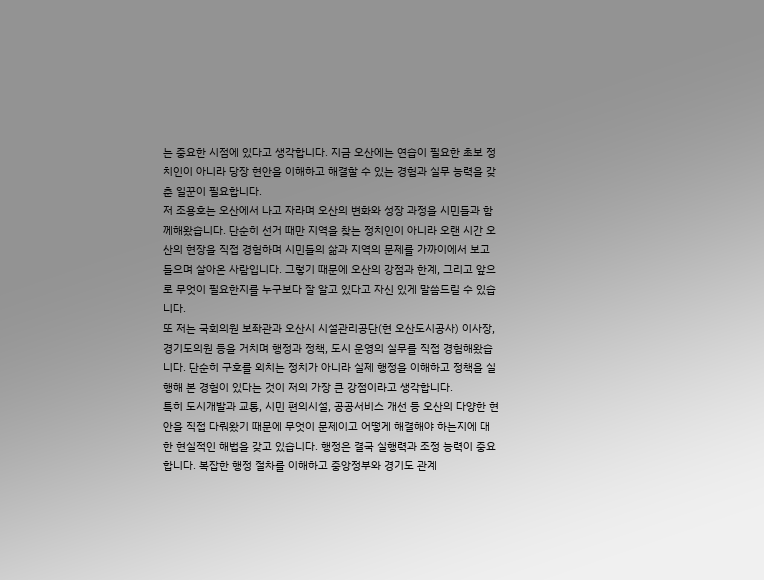는 중요한 시점에 있다고 생각합니다. 지금 오산에는 연습이 필요한 초보 정치인이 아니라 당장 현안을 이해하고 해결할 수 있는 경험과 실무 능력을 갖춘 일꾼이 필요합니다.
저 조용호는 오산에서 나고 자라며 오산의 변화와 성장 과정을 시민들과 함께해왔습니다. 단순히 선거 때만 지역을 찾는 정치인이 아니라 오랜 시간 오산의 현장을 직접 경험하며 시민들의 삶과 지역의 문제를 가까이에서 보고 들으며 살아온 사람입니다. 그렇기 때문에 오산의 강점과 한계, 그리고 앞으로 무엇이 필요한지를 누구보다 잘 알고 있다고 자신 있게 말씀드릴 수 있습니다.
또 저는 국회의원 보좌관과 오산시 시설관리공단(현 오산도시공사) 이사장, 경기도의원 등을 거치며 행정과 정책, 도시 운영의 실무를 직접 경험해왔습니다. 단순히 구호를 외치는 정치가 아니라 실제 행정을 이해하고 정책을 실행해 본 경험이 있다는 것이 저의 가장 큰 강점이라고 생각합니다.
특히 도시개발과 교통, 시민 편의시설, 공공서비스 개선 등 오산의 다양한 현안을 직접 다뤄왔기 때문에 무엇이 문제이고 어떻게 해결해야 하는지에 대한 현실적인 해법을 갖고 있습니다. 행정은 결국 실행력과 조정 능력이 중요합니다. 복잡한 행정 절차를 이해하고 중앙정부와 경기도 관계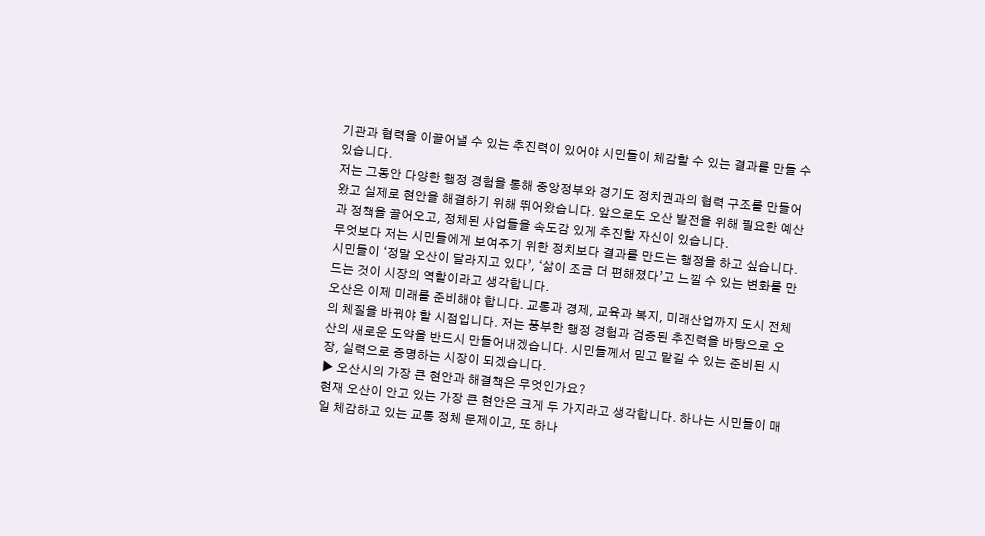기관과 협력을 이끌어낼 수 있는 추진력이 있어야 시민들이 체감할 수 있는 결과를 만들 수 있습니다.
저는 그동안 다양한 행정 경험을 통해 중앙정부와 경기도 정치권과의 협력 구조를 만들어왔고 실제로 현안을 해결하기 위해 뛰어왔습니다. 앞으로도 오산 발전을 위해 필요한 예산과 정책을 끌어오고, 정체된 사업들을 속도감 있게 추진할 자신이 있습니다.
무엇보다 저는 시민들에게 보여주기 위한 정치보다 결과를 만드는 행정을 하고 싶습니다. 시민들이 ‘정말 오산이 달라지고 있다’, ‘삶이 조금 더 편해졌다’고 느낄 수 있는 변화를 만드는 것이 시장의 역할이라고 생각합니다.
오산은 이제 미래를 준비해야 합니다. 교통과 경제, 교육과 복지, 미래산업까지 도시 전체의 체질을 바꿔야 할 시점입니다. 저는 풍부한 행정 경험과 검증된 추진력을 바탕으로 오산의 새로운 도약을 반드시 만들어내겠습니다. 시민들께서 믿고 맡길 수 있는 준비된 시장, 실력으로 증명하는 시장이 되겠습니다.
▶ 오산시의 가장 큰 현안과 해결책은 무엇인가요?
현재 오산이 안고 있는 가장 큰 현안은 크게 두 가지라고 생각합니다. 하나는 시민들이 매일 체감하고 있는 교통 정체 문제이고, 또 하나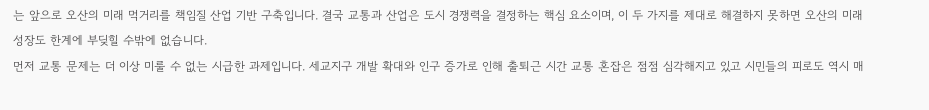는 앞으로 오산의 미래 먹거리를 책임질 산업 기반 구축입니다. 결국 교통과 산업은 도시 경쟁력을 결정하는 핵심 요소이며, 이 두 가지를 제대로 해결하지 못하면 오산의 미래 성장도 한계에 부딪힐 수밖에 없습니다.
먼저 교통 문제는 더 이상 미룰 수 없는 시급한 과제입니다. 세교지구 개발 확대와 인구 증가로 인해 출퇴근 시간 교통 혼잡은 점점 심각해지고 있고 시민들의 피로도 역시 매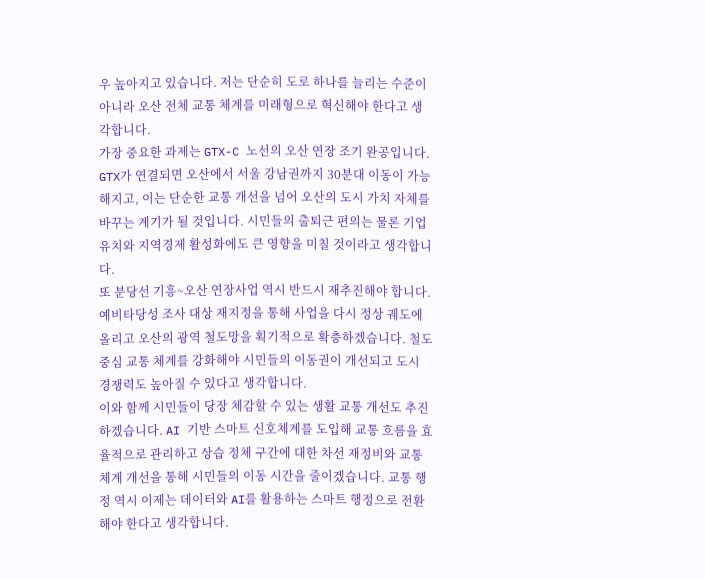우 높아지고 있습니다. 저는 단순히 도로 하나를 늘리는 수준이 아니라 오산 전체 교통 체계를 미래형으로 혁신해야 한다고 생각합니다.
가장 중요한 과제는 GTX-C 노선의 오산 연장 조기 완공입니다. GTX가 연결되면 오산에서 서울 강남권까지 30분대 이동이 가능해지고, 이는 단순한 교통 개선을 넘어 오산의 도시 가치 자체를 바꾸는 계기가 될 것입니다. 시민들의 출퇴근 편의는 물론 기업 유치와 지역경제 활성화에도 큰 영향을 미칠 것이라고 생각합니다.
또 분당선 기흥~오산 연장사업 역시 반드시 재추진해야 합니다. 예비타당성 조사 대상 재지정을 통해 사업을 다시 정상 궤도에 올리고 오산의 광역 철도망을 획기적으로 확충하겠습니다. 철도 중심 교통 체계를 강화해야 시민들의 이동권이 개선되고 도시 경쟁력도 높아질 수 있다고 생각합니다.
이와 함께 시민들이 당장 체감할 수 있는 생활 교통 개선도 추진하겠습니다. AI 기반 스마트 신호체계를 도입해 교통 흐름을 효율적으로 관리하고 상습 정체 구간에 대한 차선 재정비와 교통 체계 개선을 통해 시민들의 이동 시간을 줄이겠습니다. 교통 행정 역시 이제는 데이터와 AI를 활용하는 스마트 행정으로 전환해야 한다고 생각합니다.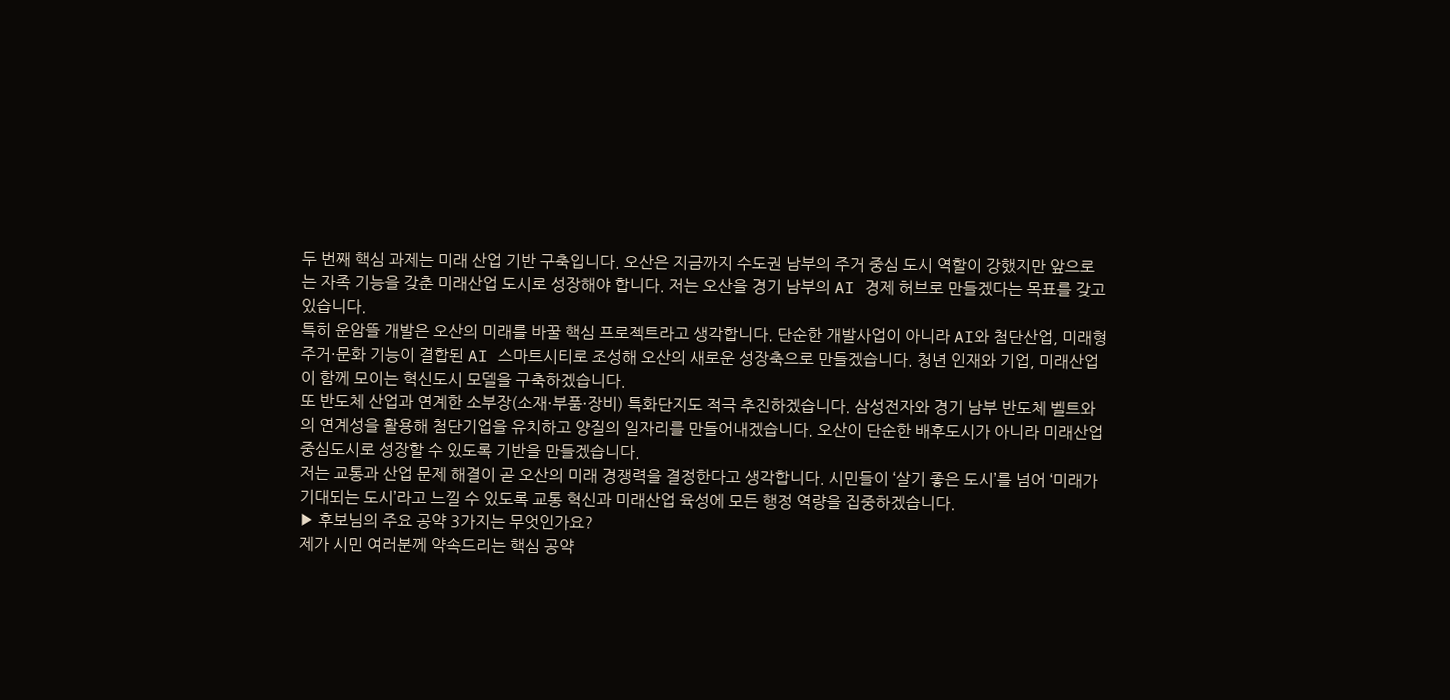두 번째 핵심 과제는 미래 산업 기반 구축입니다. 오산은 지금까지 수도권 남부의 주거 중심 도시 역할이 강했지만 앞으로는 자족 기능을 갖춘 미래산업 도시로 성장해야 합니다. 저는 오산을 경기 남부의 AI 경제 허브로 만들겠다는 목표를 갖고 있습니다.
특히 운암뜰 개발은 오산의 미래를 바꿀 핵심 프로젝트라고 생각합니다. 단순한 개발사업이 아니라 AI와 첨단산업, 미래형 주거·문화 기능이 결합된 AI 스마트시티로 조성해 오산의 새로운 성장축으로 만들겠습니다. 청년 인재와 기업, 미래산업이 함께 모이는 혁신도시 모델을 구축하겠습니다.
또 반도체 산업과 연계한 소부장(소재·부품·장비) 특화단지도 적극 추진하겠습니다. 삼성전자와 경기 남부 반도체 벨트와의 연계성을 활용해 첨단기업을 유치하고 양질의 일자리를 만들어내겠습니다. 오산이 단순한 배후도시가 아니라 미래산업 중심도시로 성장할 수 있도록 기반을 만들겠습니다.
저는 교통과 산업 문제 해결이 곧 오산의 미래 경쟁력을 결정한다고 생각합니다. 시민들이 ‘살기 좋은 도시’를 넘어 ‘미래가 기대되는 도시’라고 느낄 수 있도록 교통 혁신과 미래산업 육성에 모든 행정 역량을 집중하겠습니다.
▶ 후보님의 주요 공약 3가지는 무엇인가요?
제가 시민 여러분께 약속드리는 핵심 공약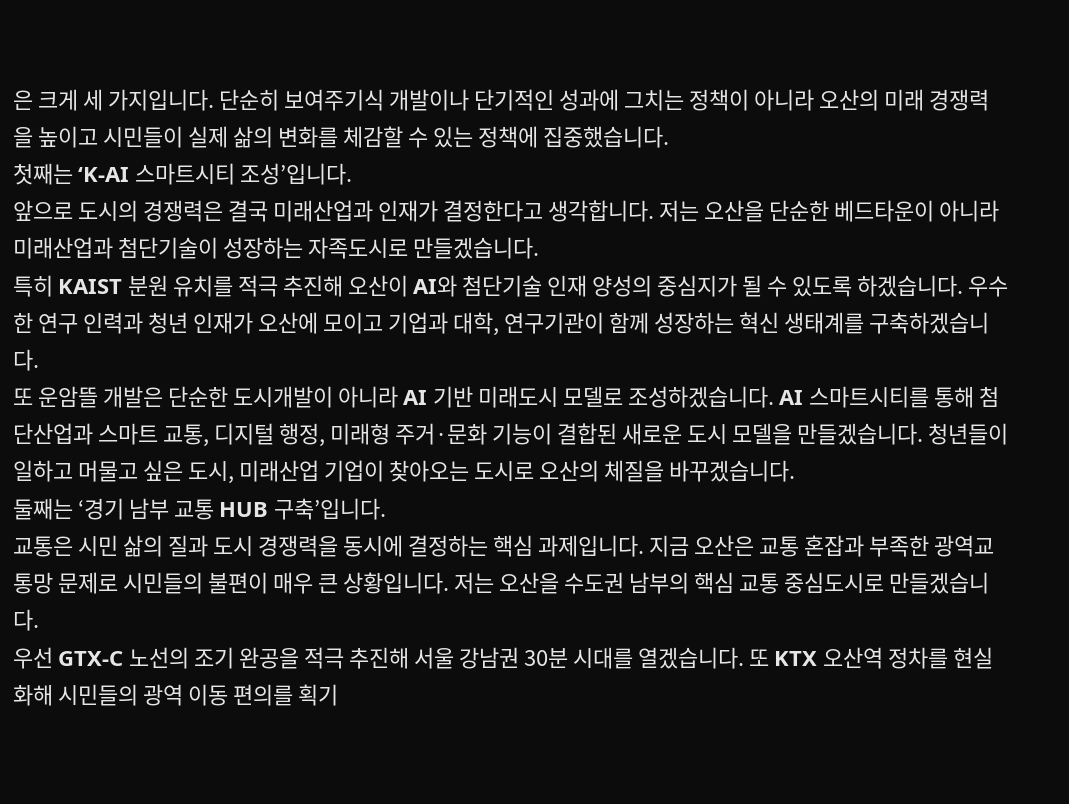은 크게 세 가지입니다. 단순히 보여주기식 개발이나 단기적인 성과에 그치는 정책이 아니라 오산의 미래 경쟁력을 높이고 시민들이 실제 삶의 변화를 체감할 수 있는 정책에 집중했습니다.
첫째는 ‘K-AI 스마트시티 조성’입니다.
앞으로 도시의 경쟁력은 결국 미래산업과 인재가 결정한다고 생각합니다. 저는 오산을 단순한 베드타운이 아니라 미래산업과 첨단기술이 성장하는 자족도시로 만들겠습니다.
특히 KAIST 분원 유치를 적극 추진해 오산이 AI와 첨단기술 인재 양성의 중심지가 될 수 있도록 하겠습니다. 우수한 연구 인력과 청년 인재가 오산에 모이고 기업과 대학, 연구기관이 함께 성장하는 혁신 생태계를 구축하겠습니다.
또 운암뜰 개발은 단순한 도시개발이 아니라 AI 기반 미래도시 모델로 조성하겠습니다. AI 스마트시티를 통해 첨단산업과 스마트 교통, 디지털 행정, 미래형 주거·문화 기능이 결합된 새로운 도시 모델을 만들겠습니다. 청년들이 일하고 머물고 싶은 도시, 미래산업 기업이 찾아오는 도시로 오산의 체질을 바꾸겠습니다.
둘째는 ‘경기 남부 교통 HUB 구축’입니다.
교통은 시민 삶의 질과 도시 경쟁력을 동시에 결정하는 핵심 과제입니다. 지금 오산은 교통 혼잡과 부족한 광역교통망 문제로 시민들의 불편이 매우 큰 상황입니다. 저는 오산을 수도권 남부의 핵심 교통 중심도시로 만들겠습니다.
우선 GTX-C 노선의 조기 완공을 적극 추진해 서울 강남권 30분 시대를 열겠습니다. 또 KTX 오산역 정차를 현실화해 시민들의 광역 이동 편의를 획기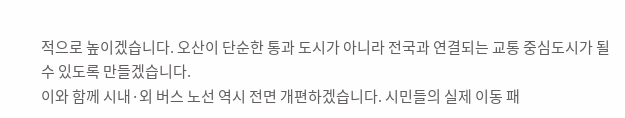적으로 높이겠습니다. 오산이 단순한 통과 도시가 아니라 전국과 연결되는 교통 중심도시가 될 수 있도록 만들겠습니다.
이와 함께 시내·외 버스 노선 역시 전면 개편하겠습니다. 시민들의 실제 이동 패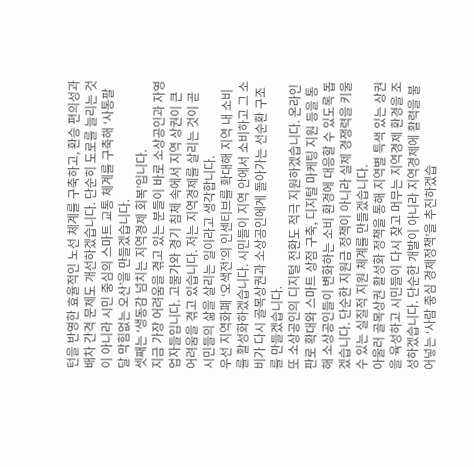턴을 반영한 효율적인 노선 체계를 구축하고, 환승 편의성과 배차 간격 문제도 개선하겠습니다. 단순히 도로를 늘리는 것이 아니라 시민 중심의 스마트 교통 체계를 구축해 ‘사통팔달 막힘없는 오산’을 만들겠습니다.
셋째는 ‘생동감 넘치는 지역경제 회복’입니다.
지금 가장 어려움을 겪고 있는 분들이 바로 소상공인과 자영업자들입니다. 고물가와 경기 침체 속에서 지역 상권이 큰 어려움을 겪고 있습니다. 저는 지역경제를 살리는 것이 곧 시민들의 삶을 살리는 일이라고 생각합니다.
우선 지역화폐 ‘오색전’의 인센티브를 확대해 지역 내 소비를 활성화하겠습니다. 시민들이 지역 안에서 소비하고 그 소비가 다시 골목상권과 소상공인에게 돌아가는 선순환 구조를 만들겠습니다.
또 소상공인의 디지털 전환도 적극 지원하겠습니다. 온라인 판로 확대와 스마트 상점 구축, 디지털 마케팅 지원 등을 통해 소상공인들이 변화하는 소비 환경에 대응할 수 있도록 돕겠습니다. 단순한 지원금 정책이 아니라 실제 경쟁력을 키울 수 있는 실질적 지원 체계를 만들겠습니다.
아울러 골목상권 활성화 정책을 통해 지역별 특색 있는 상권을 육성하고 시민들이 다시 찾고 머무는 지역경제 환경을 조성하겠습니다. 단순한 개발이 아니라 지역경제에 활력을 불어넣는 ‘사람 중심 경제정책’을 추진하겠습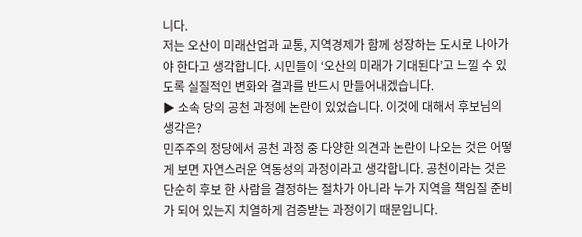니다.
저는 오산이 미래산업과 교통, 지역경제가 함께 성장하는 도시로 나아가야 한다고 생각합니다. 시민들이 ‘오산의 미래가 기대된다’고 느낄 수 있도록 실질적인 변화와 결과를 반드시 만들어내겠습니다.
▶ 소속 당의 공천 과정에 논란이 있었습니다. 이것에 대해서 후보님의 생각은?
민주주의 정당에서 공천 과정 중 다양한 의견과 논란이 나오는 것은 어떻게 보면 자연스러운 역동성의 과정이라고 생각합니다. 공천이라는 것은 단순히 후보 한 사람을 결정하는 절차가 아니라 누가 지역을 책임질 준비가 되어 있는지 치열하게 검증받는 과정이기 때문입니다.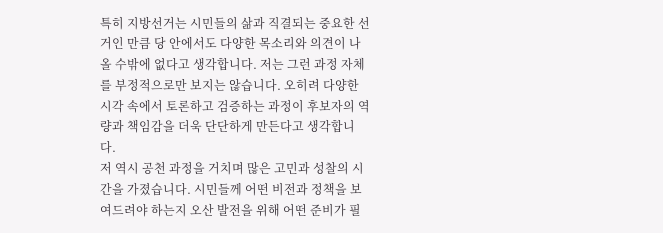특히 지방선거는 시민들의 삶과 직결되는 중요한 선거인 만큼 당 안에서도 다양한 목소리와 의견이 나올 수밖에 없다고 생각합니다. 저는 그런 과정 자체를 부정적으로만 보지는 않습니다. 오히려 다양한 시각 속에서 토론하고 검증하는 과정이 후보자의 역량과 책임감을 더욱 단단하게 만든다고 생각합니다.
저 역시 공천 과정을 거치며 많은 고민과 성찰의 시간을 가졌습니다. 시민들께 어떤 비전과 정책을 보여드려야 하는지 오산 발전을 위해 어떤 준비가 필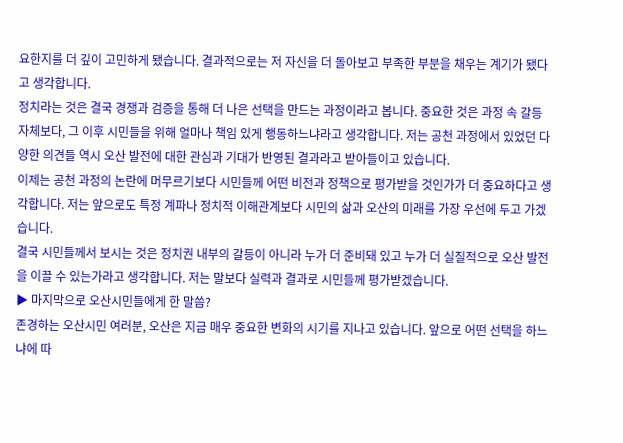요한지를 더 깊이 고민하게 됐습니다. 결과적으로는 저 자신을 더 돌아보고 부족한 부분을 채우는 계기가 됐다고 생각합니다.
정치라는 것은 결국 경쟁과 검증을 통해 더 나은 선택을 만드는 과정이라고 봅니다. 중요한 것은 과정 속 갈등 자체보다, 그 이후 시민들을 위해 얼마나 책임 있게 행동하느냐라고 생각합니다. 저는 공천 과정에서 있었던 다양한 의견들 역시 오산 발전에 대한 관심과 기대가 반영된 결과라고 받아들이고 있습니다.
이제는 공천 과정의 논란에 머무르기보다 시민들께 어떤 비전과 정책으로 평가받을 것인가가 더 중요하다고 생각합니다. 저는 앞으로도 특정 계파나 정치적 이해관계보다 시민의 삶과 오산의 미래를 가장 우선에 두고 가겠습니다.
결국 시민들께서 보시는 것은 정치권 내부의 갈등이 아니라 누가 더 준비돼 있고 누가 더 실질적으로 오산 발전을 이끌 수 있는가라고 생각합니다. 저는 말보다 실력과 결과로 시민들께 평가받겠습니다.
▶ 마지막으로 오산시민들에게 한 말씀?
존경하는 오산시민 여러분, 오산은 지금 매우 중요한 변화의 시기를 지나고 있습니다. 앞으로 어떤 선택을 하느냐에 따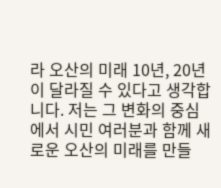라 오산의 미래 10년, 20년이 달라질 수 있다고 생각합니다. 저는 그 변화의 중심에서 시민 여러분과 함께 새로운 오산의 미래를 만들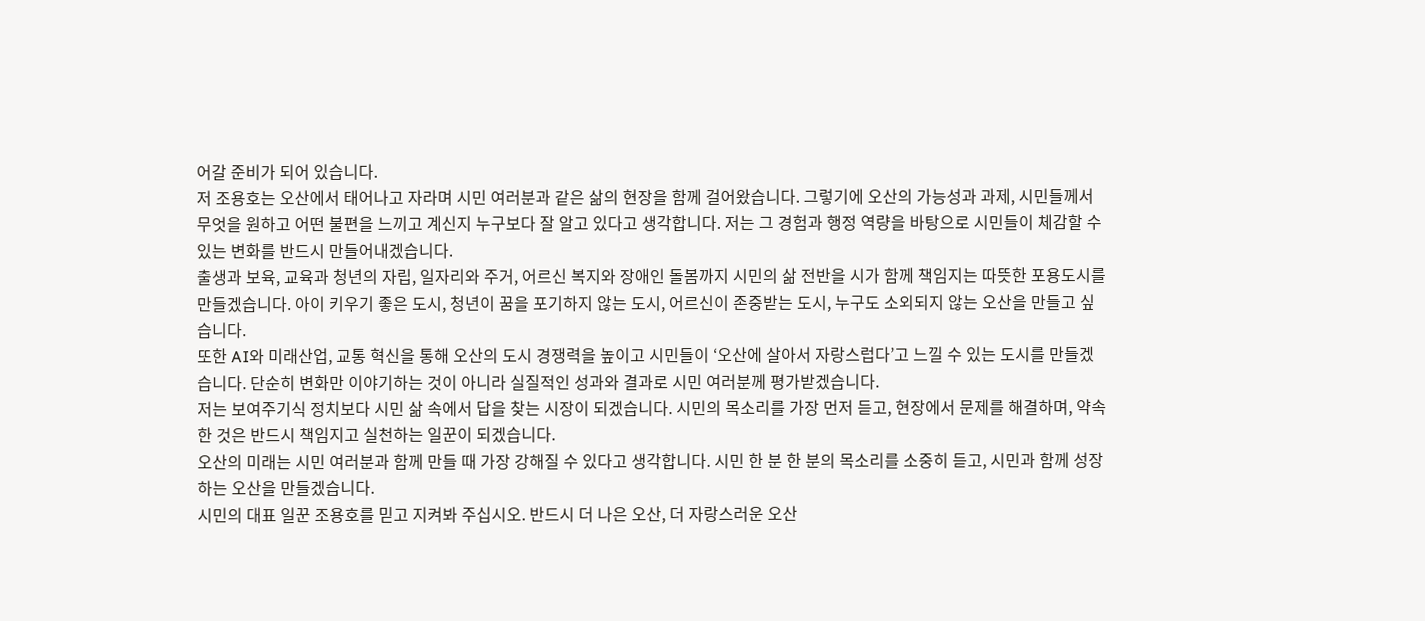어갈 준비가 되어 있습니다.
저 조용호는 오산에서 태어나고 자라며 시민 여러분과 같은 삶의 현장을 함께 걸어왔습니다. 그렇기에 오산의 가능성과 과제, 시민들께서 무엇을 원하고 어떤 불편을 느끼고 계신지 누구보다 잘 알고 있다고 생각합니다. 저는 그 경험과 행정 역량을 바탕으로 시민들이 체감할 수 있는 변화를 반드시 만들어내겠습니다.
출생과 보육, 교육과 청년의 자립, 일자리와 주거, 어르신 복지와 장애인 돌봄까지 시민의 삶 전반을 시가 함께 책임지는 따뜻한 포용도시를 만들겠습니다. 아이 키우기 좋은 도시, 청년이 꿈을 포기하지 않는 도시, 어르신이 존중받는 도시, 누구도 소외되지 않는 오산을 만들고 싶습니다.
또한 AI와 미래산업, 교통 혁신을 통해 오산의 도시 경쟁력을 높이고 시민들이 ‘오산에 살아서 자랑스럽다’고 느낄 수 있는 도시를 만들겠습니다. 단순히 변화만 이야기하는 것이 아니라 실질적인 성과와 결과로 시민 여러분께 평가받겠습니다.
저는 보여주기식 정치보다 시민 삶 속에서 답을 찾는 시장이 되겠습니다. 시민의 목소리를 가장 먼저 듣고, 현장에서 문제를 해결하며, 약속한 것은 반드시 책임지고 실천하는 일꾼이 되겠습니다.
오산의 미래는 시민 여러분과 함께 만들 때 가장 강해질 수 있다고 생각합니다. 시민 한 분 한 분의 목소리를 소중히 듣고, 시민과 함께 성장하는 오산을 만들겠습니다.
시민의 대표 일꾼 조용호를 믿고 지켜봐 주십시오. 반드시 더 나은 오산, 더 자랑스러운 오산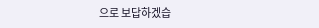으로 보답하겠습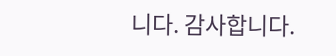니다. 감사합니다.